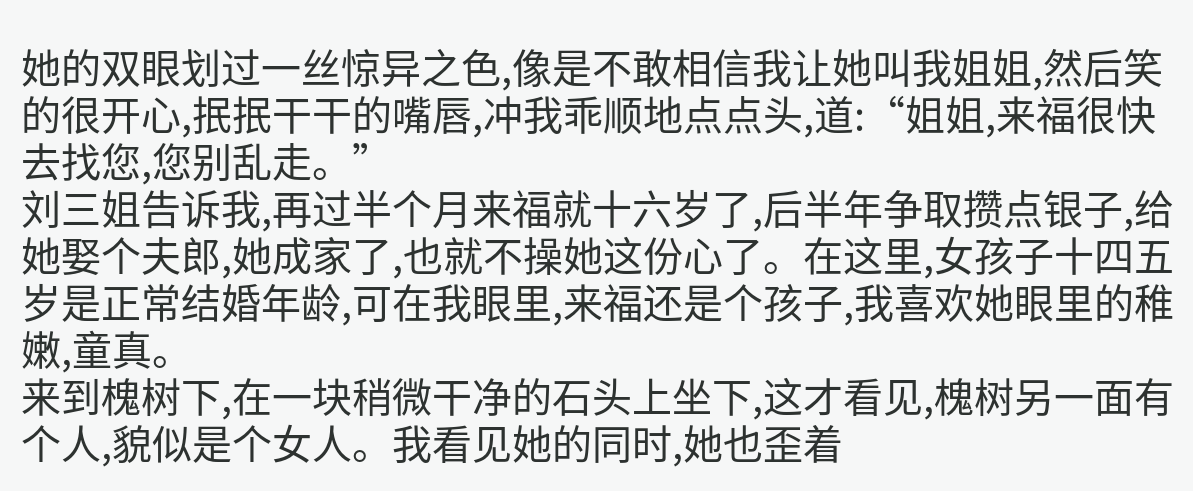她的双眼划过一丝惊异之色,像是不敢相信我让她叫我姐姐,然后笑的很开心,抿抿干干的嘴唇,冲我乖顺地点点头,道:“姐姐,来福很快去找您,您别乱走。”
刘三姐告诉我,再过半个月来福就十六岁了,后半年争取攒点银子,给她娶个夫郎,她成家了,也就不操她这份心了。在这里,女孩子十四五岁是正常结婚年龄,可在我眼里,来福还是个孩子,我喜欢她眼里的稚嫩,童真。
来到槐树下,在一块稍微干净的石头上坐下,这才看见,槐树另一面有个人,貌似是个女人。我看见她的同时,她也歪着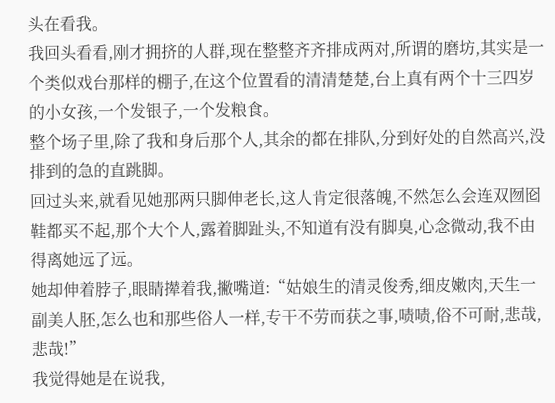头在看我。
我回头看看,刚才拥挤的人群,现在整整齐齐排成两对,所谓的磨坊,其实是一个类似戏台那样的棚子,在这个位置看的清清楚楚,台上真有两个十三四岁的小女孩,一个发银子,一个发粮食。
整个场子里,除了我和身后那个人,其余的都在排队,分到好处的自然高兴,没排到的急的直跳脚。
回过头来,就看见她那两只脚伸老长,这人肯定很落魄,不然怎么会连双囫囵鞋都买不起,那个大个人,露着脚趾头,不知道有没有脚臭,心念微动,我不由得离她远了远。
她却伸着脖子,眼睛撵着我,撇嘴道:“姑娘生的清灵俊秀,细皮嫩肉,天生一副美人胚,怎么也和那些俗人一样,专干不劳而获之事,啧啧,俗不可耐,悲哉,悲哉!”
我觉得她是在说我,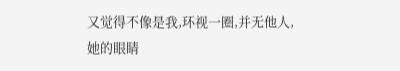又觉得不像是我,环视一圈,并无他人,她的眼睛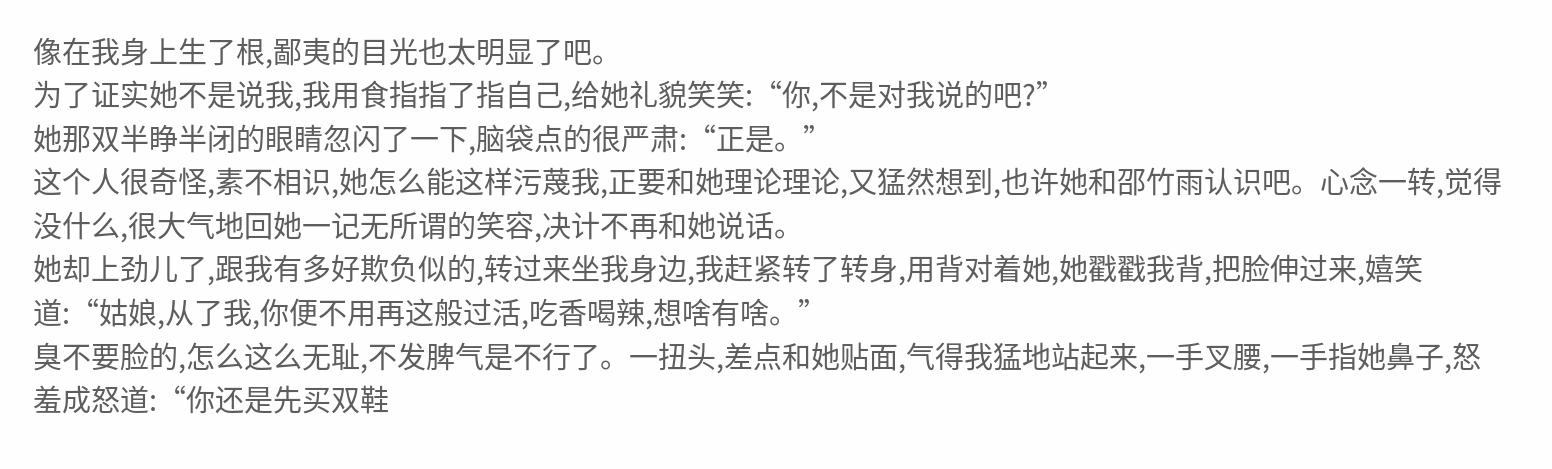像在我身上生了根,鄙夷的目光也太明显了吧。
为了证实她不是说我,我用食指指了指自己,给她礼貌笑笑:“你,不是对我说的吧?”
她那双半睁半闭的眼睛忽闪了一下,脑袋点的很严肃:“正是。”
这个人很奇怪,素不相识,她怎么能这样污蔑我,正要和她理论理论,又猛然想到,也许她和邵竹雨认识吧。心念一转,觉得没什么,很大气地回她一记无所谓的笑容,决计不再和她说话。
她却上劲儿了,跟我有多好欺负似的,转过来坐我身边,我赶紧转了转身,用背对着她,她戳戳我背,把脸伸过来,嬉笑道:“姑娘,从了我,你便不用再这般过活,吃香喝辣,想啥有啥。”
臭不要脸的,怎么这么无耻,不发脾气是不行了。一扭头,差点和她贴面,气得我猛地站起来,一手叉腰,一手指她鼻子,怒羞成怒道:“你还是先买双鞋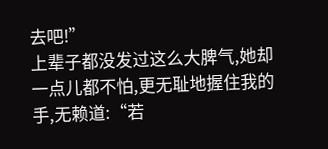去吧!”
上辈子都没发过这么大脾气,她却一点儿都不怕,更无耻地握住我的手,无赖道:“若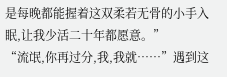是每晚都能握着这双柔若无骨的小手入眠,让我少活二十年都愿意。”
“流氓,你再过分,我,我就……”遇到这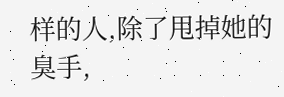样的人,除了甩掉她的臭手,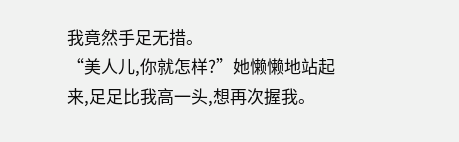我竟然手足无措。
“美人儿,你就怎样?”她懒懒地站起来,足足比我高一头,想再次握我。